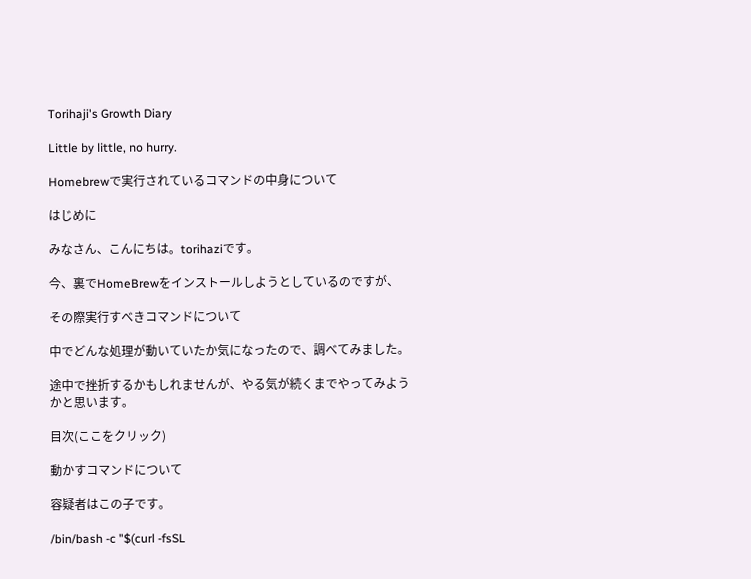Torihaji's Growth Diary

Little by little, no hurry.

Homebrewで実行されているコマンドの中身について

はじめに

みなさん、こんにちは。torihaziです。

今、裏でHomeBrewをインストールしようとしているのですが、

その際実行すべきコマンドについて

中でどんな処理が動いていたか気になったので、調べてみました。

途中で挫折するかもしれませんが、やる気が続くまでやってみようかと思います。

目次(ここをクリック)

動かすコマンドについて

容疑者はこの子です。

/bin/bash -c "$(curl -fsSL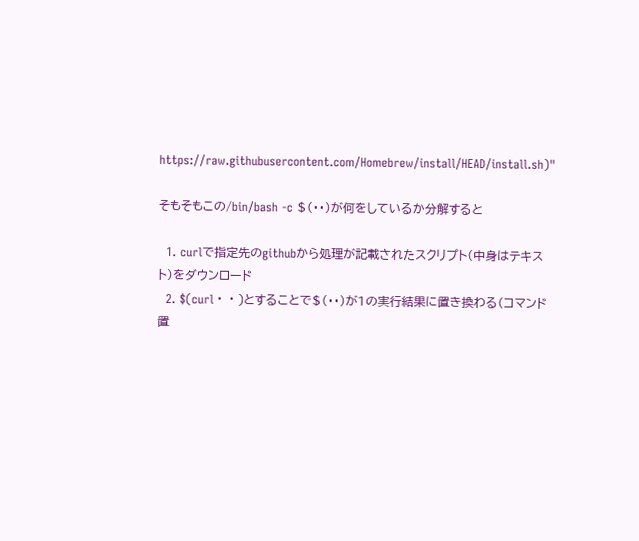https://raw.githubusercontent.com/Homebrew/install/HEAD/install.sh)"

そもそもこの/bin/bash -c $(・・)が何をしているか分解すると

  1. curlで指定先のgithubから処理が記載されたスクリプト(中身はテキスト)をダウンロード
  2. $(curl・・)とすることで$(・・)が1の実行結果に置き換わる(コマンド置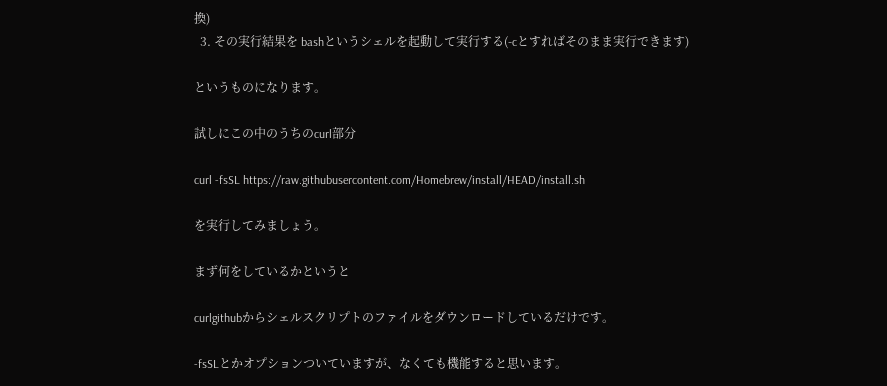換)
  3. その実行結果を bashというシェルを起動して実行する(-cとすればそのまま実行できます)

というものになります。

試しにこの中のうちのcurl部分

curl -fsSL https://raw.githubusercontent.com/Homebrew/install/HEAD/install.sh

を実行してみましょう。

まず何をしているかというと

curlgithubからシェルスクリプトのファイルをダウンロードしているだけです。

-fsSLとかオプションついていますが、なくても機能すると思います。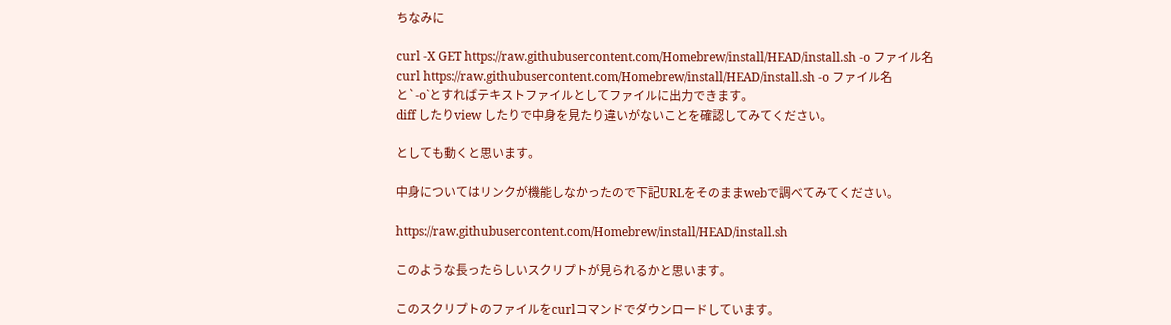ちなみに

curl -X GET https://raw.githubusercontent.com/Homebrew/install/HEAD/install.sh -o ファイル名
curl https://raw.githubusercontent.com/Homebrew/install/HEAD/install.sh -o ファイル名
と`-o`とすればテキストファイルとしてファイルに出力できます。
diff したりview したりで中身を見たり違いがないことを確認してみてください。

としても動くと思います。

中身についてはリンクが機能しなかったので下記URLをそのままwebで調べてみてください。

https://raw.githubusercontent.com/Homebrew/install/HEAD/install.sh

このような長ったらしいスクリプトが見られるかと思います。

このスクリプトのファイルをcurlコマンドでダウンロードしています。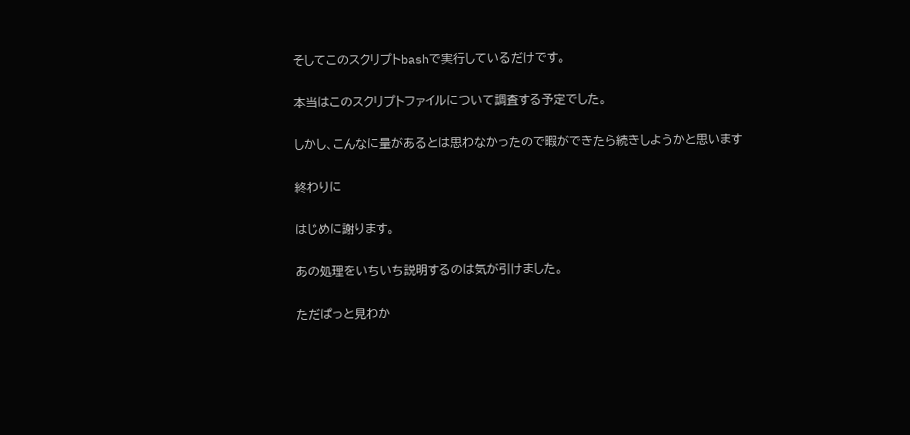そしてこのスクリプトbashで実行しているだけです。

本当はこのスクリプトファイルについて調査する予定でした。

しかし、こんなに量があるとは思わなかったので暇ができたら続きしようかと思います

終わりに

はじめに謝ります。

あの処理をいちいち説明するのは気が引けました。

ただぱっと見わか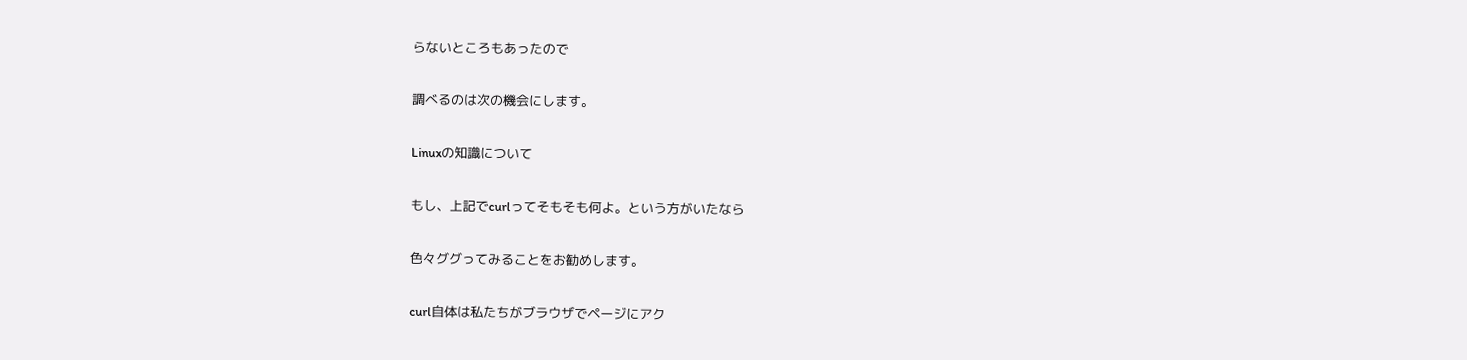らないところもあったので

調べるのは次の機会にします。

Linuxの知識について

もし、上記でcurlってそもそも何よ。という方がいたなら

色々ググってみることをお勧めします。

curl自体は私たちがブラウザでページにアク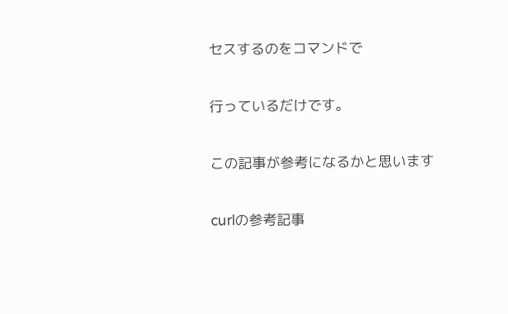セスするのをコマンドで

行っているだけです。

この記事が参考になるかと思います

curlの参考記事